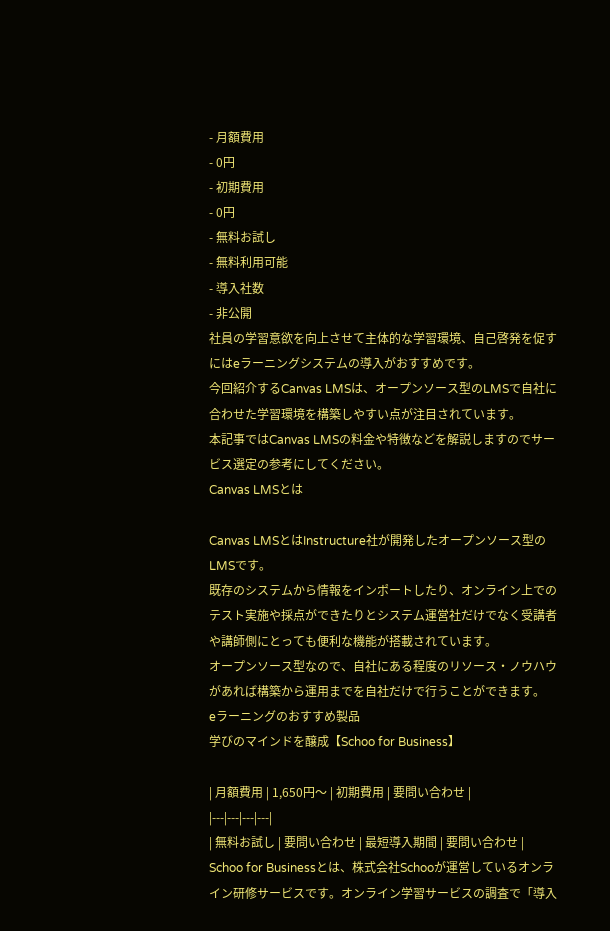- 月額費用
- 0円
- 初期費用
- 0円
- 無料お試し
- 無料利用可能
- 導入社数
- 非公開
社員の学習意欲を向上させて主体的な学習環境、自己啓発を促すにはeラーニングシステムの導入がおすすめです。
今回紹介するCanvas LMSは、オープンソース型のLMSで自社に合わせた学習環境を構築しやすい点が注目されています。
本記事ではCanvas LMSの料金や特徴などを解説しますのでサービス選定の参考にしてください。
Canvas LMSとは

Canvas LMSとはInstructure社が開発したオープンソース型のLMSです。
既存のシステムから情報をインポートしたり、オンライン上でのテスト実施や採点ができたりとシステム運営社だけでなく受講者や講師側にとっても便利な機能が搭載されています。
オープンソース型なので、自社にある程度のリソース・ノウハウがあれば構築から運用までを自社だけで行うことができます。
eラーニングのおすすめ製品
学びのマインドを醸成【Schoo for Business】

| 月額費用 | 1,650円〜 | 初期費用 | 要問い合わせ |
|---|---|---|---|
| 無料お試し | 要問い合わせ | 最短導入期間 | 要問い合わせ |
Schoo for Businessとは、株式会社Schooが運営しているオンライン研修サービスです。オンライン学習サービスの調査で「導入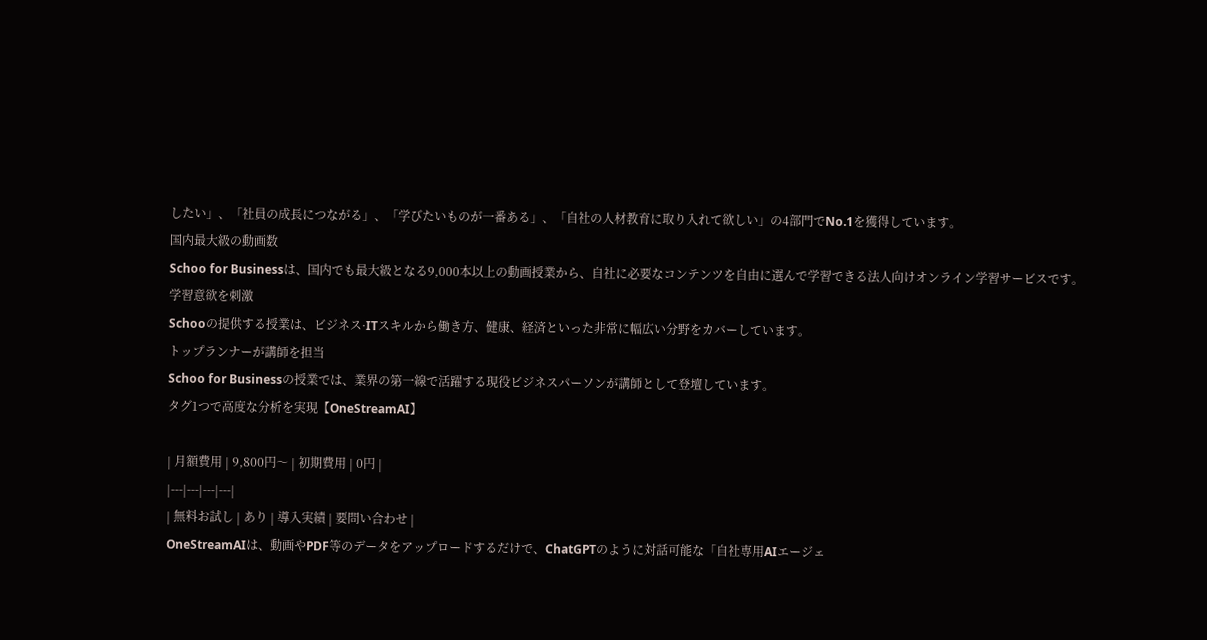したい」、「社員の成長につながる」、「学びたいものが一番ある」、「自社の人材教育に取り入れて欲しい」の4部門でNo.1を獲得しています。
国内最大級の動画数
Schoo for Businessは、国内でも最大級となる9,000本以上の動画授業から、自社に必要なコンテンツを自由に選んで学習できる法人向けオンライン学習サービスです。
学習意欲を刺激
Schooの提供する授業は、ビジネス·ITスキルから働き方、健康、経済といった非常に幅広い分野をカバーしています。
トップランナーが講師を担当
Schoo for Businessの授業では、業界の第一線で活躍する現役ビジネスパーソンが講師として登壇しています。
タグ1つで高度な分析を実現【OneStreamAI】

| 月額費用 | 9,800円〜 | 初期費用 | 0円 |
|---|---|---|---|
| 無料お試し | あり | 導入実績 | 要問い合わせ |
OneStreamAIは、動画やPDF等のデータをアップロードするだけで、ChatGPTのように対話可能な「自社専用AIエージェ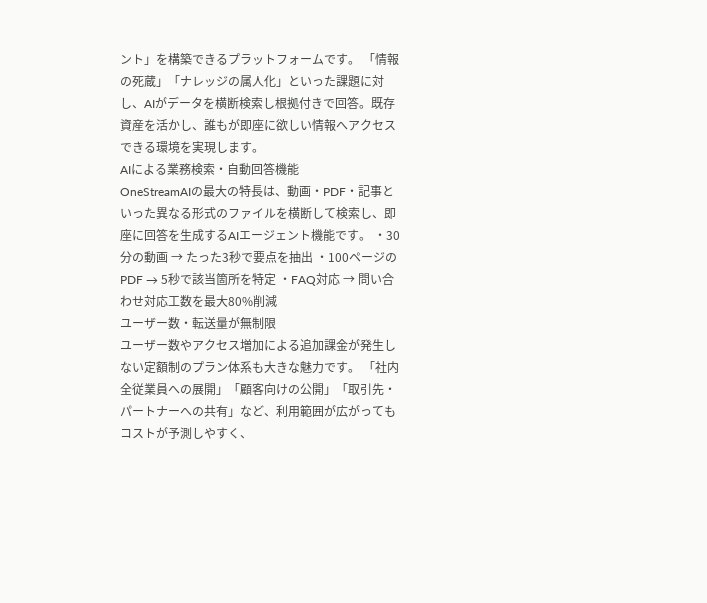ント」を構築できるプラットフォームです。 「情報の死蔵」「ナレッジの属人化」といった課題に対し、AIがデータを横断検索し根拠付きで回答。既存資産を活かし、誰もが即座に欲しい情報へアクセスできる環境を実現します。
AIによる業務検索・自動回答機能
OneStreamAIの最大の特長は、動画・PDF・記事といった異なる形式のファイルを横断して検索し、即座に回答を生成するAIエージェント機能です。 ・30分の動画 → たった3秒で要点を抽出 ・100ページのPDF → 5秒で該当箇所を特定 ・FAQ対応 → 問い合わせ対応工数を最大80%削減
ユーザー数・転送量が無制限
ユーザー数やアクセス増加による追加課金が発生しない定額制のプラン体系も大きな魅力です。 「社内全従業員への展開」「顧客向けの公開」「取引先・パートナーへの共有」など、利用範囲が広がってもコストが予測しやすく、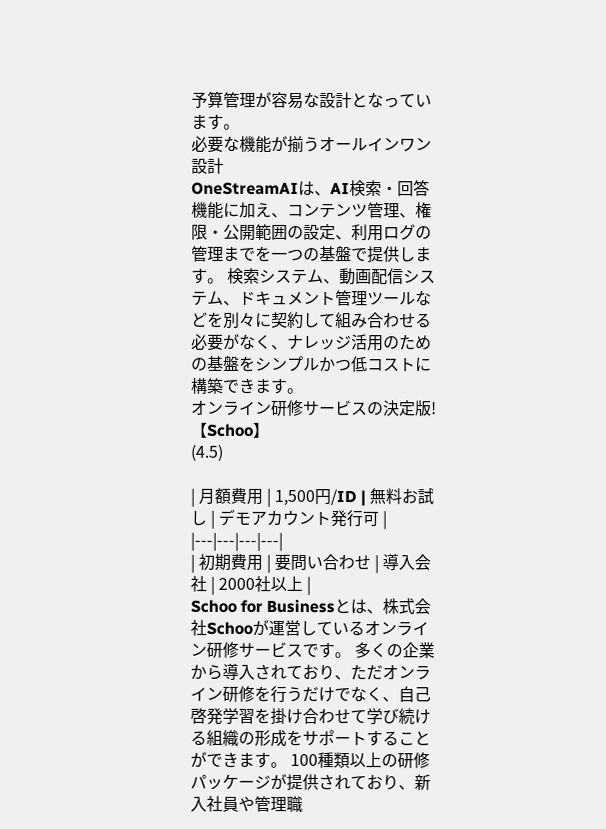予算管理が容易な設計となっています。
必要な機能が揃うオールインワン設計
OneStreamAIは、AI検索・回答機能に加え、コンテンツ管理、権限・公開範囲の設定、利用ログの管理までを一つの基盤で提供します。 検索システム、動画配信システム、ドキュメント管理ツールなどを別々に契約して組み合わせる必要がなく、ナレッジ活用のための基盤をシンプルかつ低コストに構築できます。
オンライン研修サービスの決定版!【Schoo】
(4.5)

| 月額費用 | 1,500円/ID | 無料お試し | デモアカウント発行可 |
|---|---|---|---|
| 初期費用 | 要問い合わせ | 導入会社 | 2000社以上 |
Schoo for Businessとは、株式会社Schooが運営しているオンライン研修サービスです。 多くの企業から導入されており、ただオンライン研修を行うだけでなく、自己啓発学習を掛け合わせて学び続ける組織の形成をサポートすることができます。 100種類以上の研修パッケージが提供されており、新入社員や管理職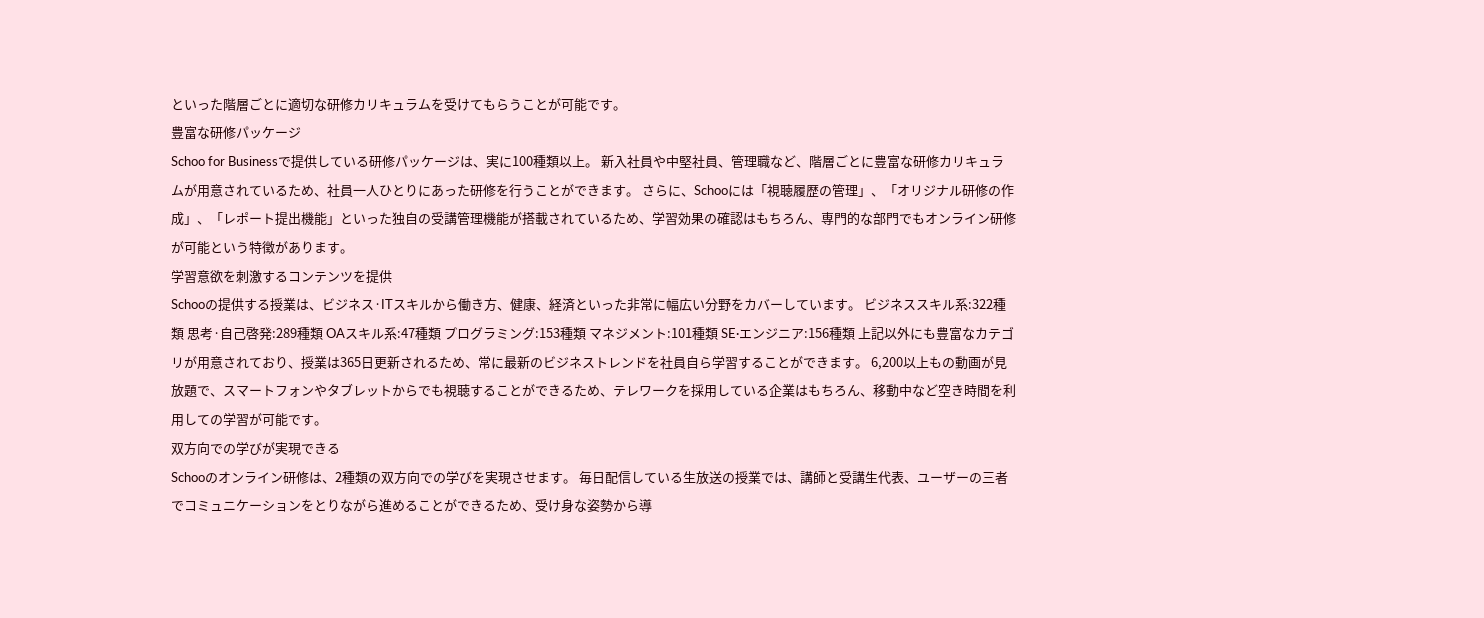といった階層ごとに適切な研修カリキュラムを受けてもらうことが可能です。
豊富な研修パッケージ
Schoo for Businessで提供している研修パッケージは、実に100種類以上。 新入社員や中堅社員、管理職など、階層ごとに豊富な研修カリキュラムが用意されているため、社員一人ひとりにあった研修を行うことができます。 さらに、Schooには「視聴履歴の管理」、「オリジナル研修の作成」、「レポート提出機能」といった独自の受講管理機能が搭載されているため、学習効果の確認はもちろん、専門的な部門でもオンライン研修が可能という特徴があります。
学習意欲を刺激するコンテンツを提供
Schooの提供する授業は、ビジネス·ITスキルから働き方、健康、経済といった非常に幅広い分野をカバーしています。 ビジネススキル系:322種類 思考·自己啓発:289種類 OAスキル系:47種類 プログラミング:153種類 マネジメント:101種類 SE·エンジニア:156種類 上記以外にも豊富なカテゴリが用意されており、授業は365日更新されるため、常に最新のビジネストレンドを社員自ら学習することができます。 6,200以上もの動画が見放題で、スマートフォンやタブレットからでも視聴することができるため、テレワークを採用している企業はもちろん、移動中など空き時間を利用しての学習が可能です。
双方向での学びが実現できる
Schooのオンライン研修は、2種類の双方向での学びを実現させます。 毎日配信している生放送の授業では、講師と受講生代表、ユーザーの三者でコミュニケーションをとりながら進めることができるため、受け身な姿勢から導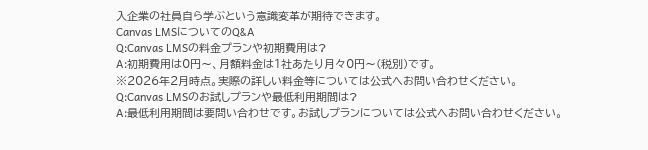入企業の社員自ら学ぶという意識変革が期待できます。
Canvas LMSについてのQ&A
Q:Canvas LMSの料金プランや初期費用は?
A:初期費用は0円〜、月額料金は1社あたり月々0円〜(税別)です。
※2026年2月時点。実際の詳しい料金等については公式へお問い合わせください。
Q:Canvas LMSのお試しプランや最低利用期間は?
A:最低利用期間は要問い合わせです。お試しプランについては公式へお問い合わせください。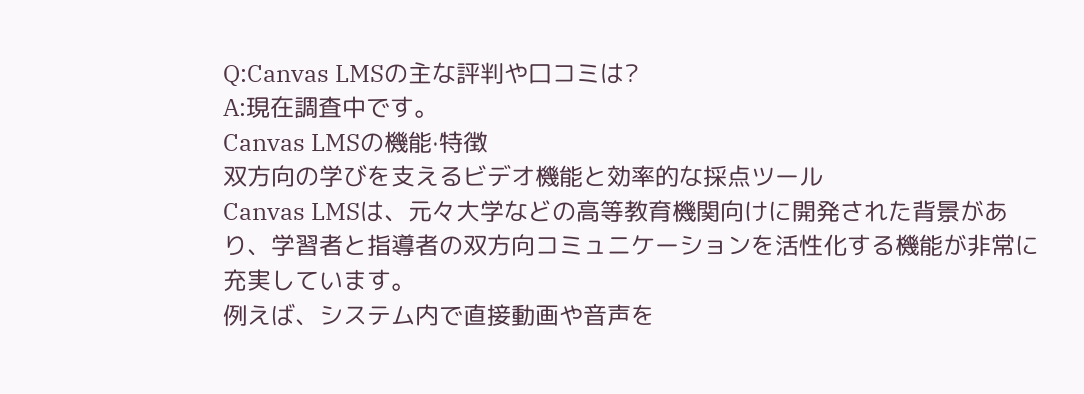Q:Canvas LMSの主な評判や口コミは?
A:現在調査中です。
Canvas LMSの機能·特徴
双方向の学びを支えるビデオ機能と効率的な採点ツール
Canvas LMSは、元々大学などの高等教育機関向けに開発された背景があり、学習者と指導者の双方向コミュニケーションを活性化する機能が非常に充実しています。
例えば、システム内で直接動画や音声を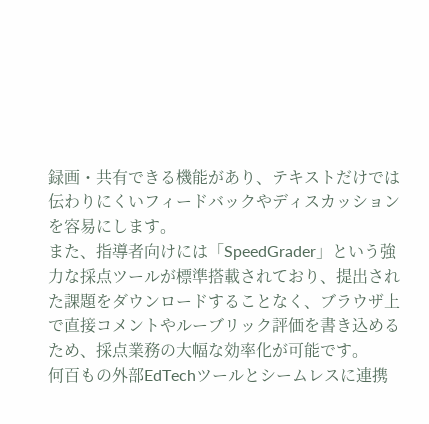録画・共有できる機能があり、テキストだけでは伝わりにくいフィードバックやディスカッションを容易にします。
また、指導者向けには「SpeedGrader」という強力な採点ツールが標準搭載されており、提出された課題をダウンロードすることなく、ブラウザ上で直接コメントやルーブリック評価を書き込めるため、採点業務の大幅な効率化が可能です。
何百もの外部EdTechツールとシームレスに連携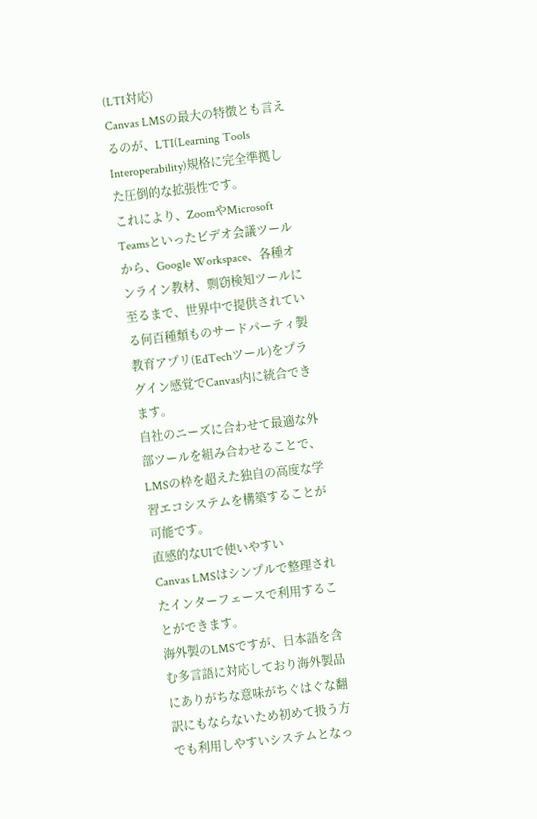(LTI対応)
Canvas LMSの最大の特徴とも言えるのが、LTI(Learning Tools Interoperability)規格に完全準拠した圧倒的な拡張性です。
これにより、ZoomやMicrosoft Teamsといったビデオ会議ツールから、Google Workspace、各種オンライン教材、剽窃検知ツールに至るまで、世界中で提供されている何百種類ものサードパーティ製教育アプリ(EdTechツール)をプラグイン感覚でCanvas内に統合できます。
自社のニーズに合わせて最適な外部ツールを組み合わせることで、LMSの枠を超えた独自の高度な学習エコシステムを構築することが可能です。
直感的なUIで使いやすい
Canvas LMSはシンプルで整理されたインターフェースで利用することができます。
海外製のLMSですが、日本語を含む多言語に対応しており海外製品にありがちな意味がちぐはぐな翻訳にもならないため初めて扱う方でも利用しやすいシステムとなっ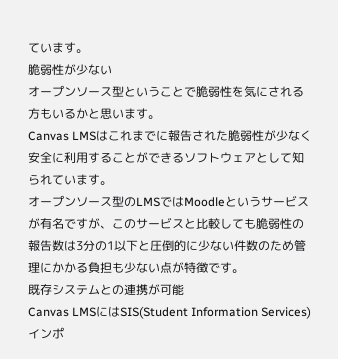ています。
脆弱性が少ない
オープンソース型ということで脆弱性を気にされる方もいるかと思います。
Canvas LMSはこれまでに報告された脆弱性が少なく安全に利用することができるソフトウェアとして知られています。
オープンソース型のLMSではMoodleというサービスが有名ですが、このサービスと比較しても脆弱性の報告数は3分の1以下と圧倒的に少ない件数のため管理にかかる負担も少ない点が特徴です。
既存システムとの連携が可能
Canvas LMSにはSIS(Student Information Services)インポ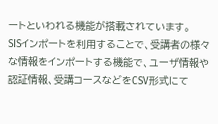ートといわれる機能が搭載されています。
SISインポートを利用することで、受講者の様々な情報をインポートする機能で、ユーザ情報や認証情報、受講コースなどをCSV形式にて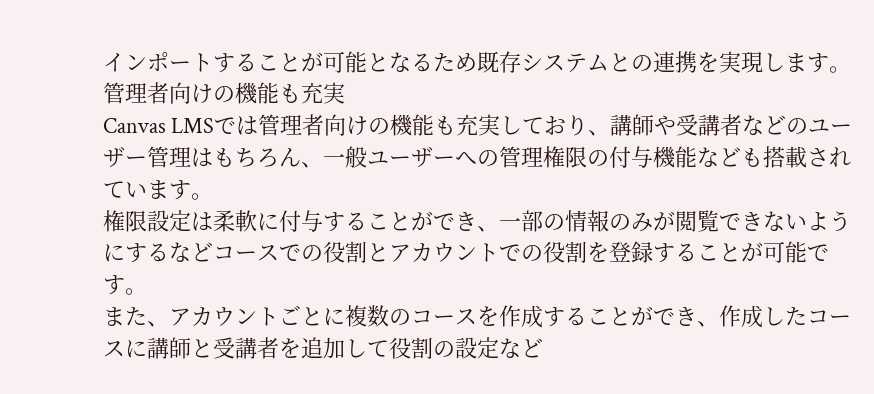インポートすることが可能となるため既存システムとの連携を実現します。
管理者向けの機能も充実
Canvas LMSでは管理者向けの機能も充実しており、講師や受講者などのユーザー管理はもちろん、一般ユーザーへの管理権限の付与機能なども搭載されています。
権限設定は柔軟に付与することができ、一部の情報のみが閲覧できないようにするなどコースでの役割とアカウントでの役割を登録することが可能です。
また、アカウントごとに複数のコースを作成することができ、作成したコースに講師と受講者を追加して役割の設定など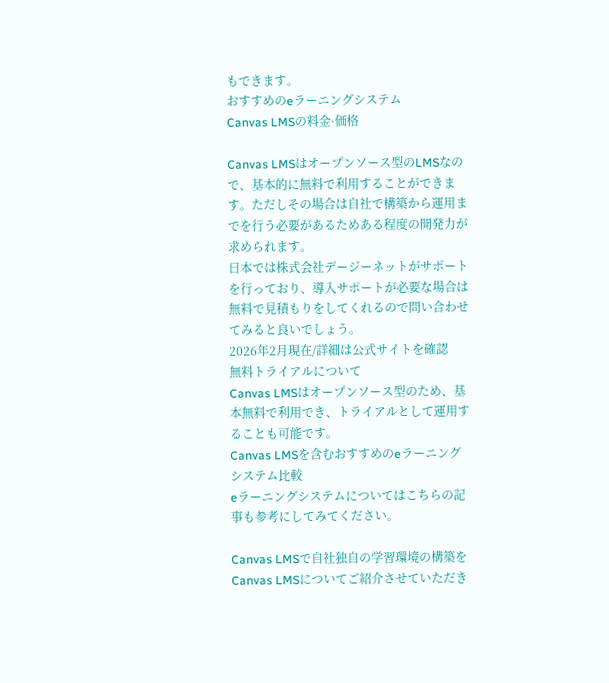もできます。
おすすめのeラーニングシステム
Canvas LMSの料金·価格

Canvas LMSはオープンソース型のLMSなので、基本的に無料で利用することができます。ただしその場合は自社で構築から運用までを行う必要があるためある程度の開発力が求められます。
日本では株式会社デージーネットがサポートを行っており、導入サポートが必要な場合は無料で見積もりをしてくれるので問い合わせてみると良いでしょう。
2026年2月現在/詳細は公式サイトを確認
無料トライアルについて
Canvas LMSはオープンソース型のため、基本無料で利用でき、トライアルとして運用することも可能です。
Canvas LMSを含むおすすめのeラーニングシステム比較
eラーニングシステムについてはこちらの記事も参考にしてみてください。

Canvas LMSで自社独自の学習環境の構築を
Canvas LMSについてご紹介させていただき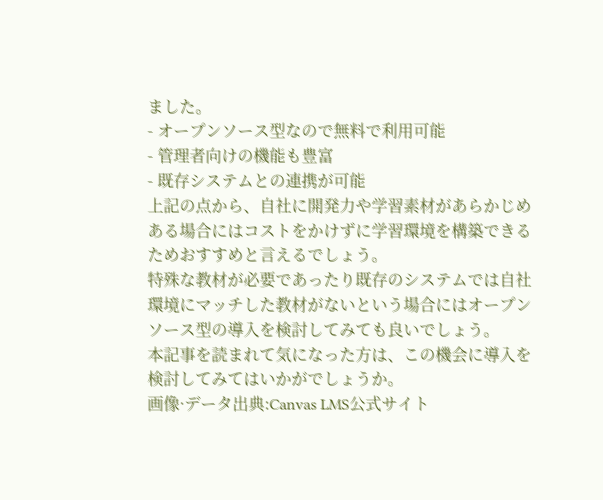ました。
- オープンソース型なので無料で利用可能
- 管理者向けの機能も豊富
- 既存システムとの連携が可能
上記の点から、自社に開発力や学習素材があらかじめある場合にはコストをかけずに学習環境を構築できるためおすすめと言えるでしょう。
特殊な教材が必要であったり既存のシステムでは自社環境にマッチした教材がないという場合にはオープンソース型の導入を検討してみても良いでしょう。
本記事を読まれて気になった方は、この機会に導入を検討してみてはいかがでしょうか。
画像·データ出典:Canvas LMS公式サイト